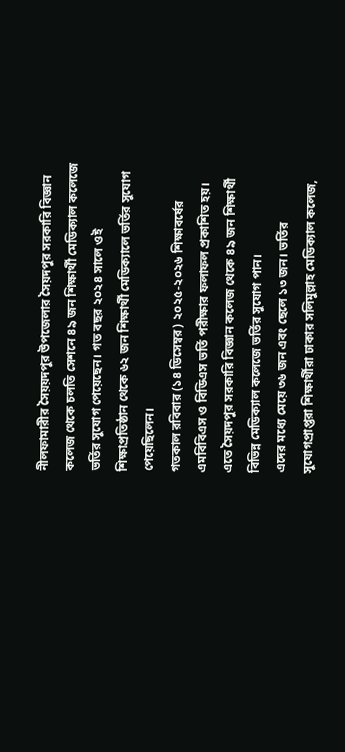নীলফামারীর সৈয়য়দপুর উপজেলার সৈয়দপুর সরকারি বিজ্ঞান কলেজ থেকে চলতি সেশনে ৪৯ জন শিক্ষার্থী মেডিক্যাল কলেজে ভর্তির সুযোগ পেয়েছেন। গত বছর ২০২৪ সালে ওই শিক্ষাপ্রতিষ্ঠান থেকে ৬২ জন শিক্ষার্থী মেডিক্যালে ভর্তির সুযোগ পেয়েছিলেন।
গতকাল রবিবার (১৪ ডিসেম্বর) ২০২৫-২০২৬ শিক্ষাবর্ষের এমবিবিএস ও বিডিএস ভর্তি পরীক্ষার ফলাফল প্রকাশিত হয়। এতে সৈয়দপুর সরকারি বিজ্ঞান কলেজ থেকে ৪৯ জন শিক্ষার্থী বিভিন্ন মেডিক্যাল কলেজে ভর্তির সুযোগ পান।
এদের মধ্যে মেয়ে ৩৬ জন এবং ছেলে ১৩ জন। ভর্তির সুযোগপ্রাপ্তরা শিক্ষার্থীরা ঢাকার সলিমুল্লাহ মেডিক্যাল কলেজ,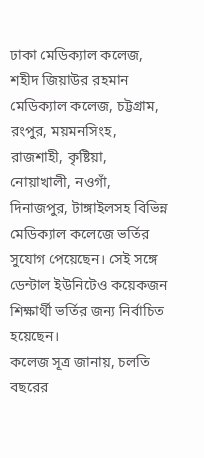ঢাকা মেডিক্যাল কলেজ, শহীদ জিয়াউর রহমান মেডিক্যাল কলেজ, চট্টগ্রাম, রংপুর, ময়মনসিংহ, রাজশাহী, কৃষ্টিয়া, নোয়াখালী, নওগাঁ, দিনাজপুর, টাঙ্গাইলসহ বিভিন্ন মেডিক্যাল কলেজে ভর্তির সুযোগ পেয়েছেন। সেই সঙ্গে ডেন্টাল ইউনিটেও কয়েকজন শিক্ষার্থী ভর্তির জন্য নির্বাচিত হয়েছেন।
কলেজ সূত্র জানায়, চলতি বছরের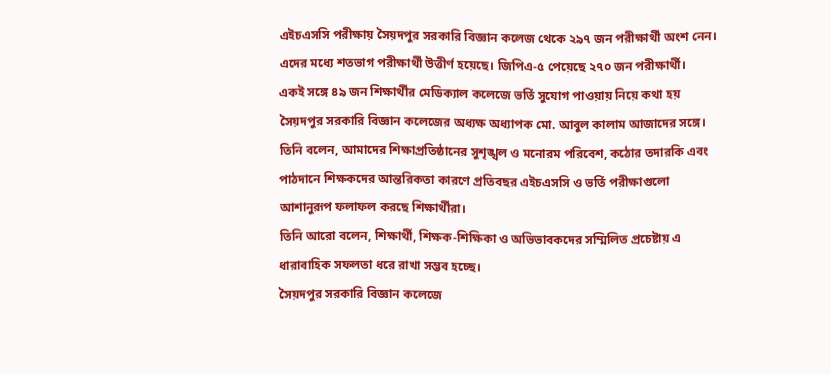এইচএসসি পরীক্ষায় সৈয়দপুর সরকারি বিজ্ঞান কলেজ থেকে ২৯৭ জন পরীক্ষার্থী অংশ নেন।
এদের মধ্যে শতভাগ পরীক্ষার্থী উত্তীর্ণ হয়েছে। জিপিএ-৫ পেয়েছে ২৭০ জন পরীক্ষার্থী।
একই সঙ্গে ৪৯ জন শিক্ষার্থীর মেডিক্যাল কলেজে ভর্তি সুযোগ পাওয়ায় নিয়ে কথা হয় সৈয়দপুর সরকারি বিজ্ঞান কলেজের অধ্যক্ষ অধ্যাপক মো. আবুল কালাম আজাদের সঙ্গে।
তিনি বলেন, আমাদের শিক্ষাপ্রতিষ্ঠানের সুশৃঙ্খল ও মনোরম পরিবেশ, কঠোর তদারকি এবং পাঠদানে শিক্ষকদের আন্তরিকতা কারণে প্রতিবছর এইচএসসি ও ভর্তি পরীক্ষাগুলো আশানুরূপ ফলাফল করছে শিক্ষার্থীরা।
তিনি আরো বলেন, শিক্ষার্থী, শিক্ষক-শিক্ষিকা ও অভিভাবকদের সম্মিলিত প্রচেষ্টায় এ ধারাবাহিক সফলতা ধরে রাখা সম্ভব হচ্ছে।
সৈয়দপুর সরকারি বিজ্ঞান কলেজে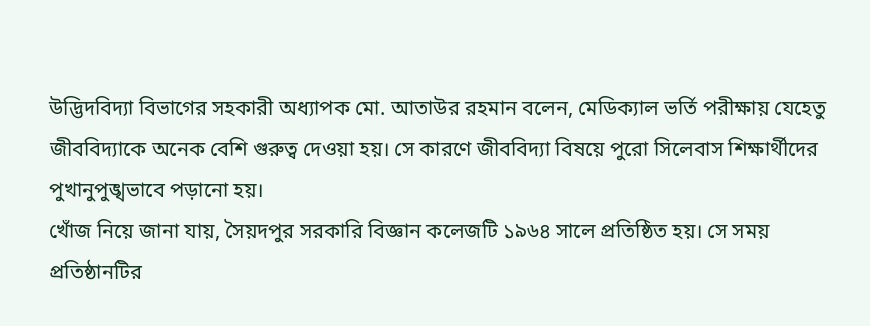উদ্ভিদবিদ্যা বিভাগের সহকারী অধ্যাপক মো. আতাউর রহমান বলেন, মেডিক্যাল ভর্তি পরীক্ষায় যেহেতু জীববিদ্যাকে অনেক বেশি গুরুত্ব দেওয়া হয়। সে কারণে জীববিদ্যা বিষয়ে পুরো সিলেবাস শিক্ষার্থীদের পুখানুপুঙ্খভাবে পড়ানো হয়।
খোঁজ নিয়ে জানা যায়, সৈয়দপুর সরকারি বিজ্ঞান কলেজটি ১৯৬৪ সালে প্রতিষ্ঠিত হয়। সে সময় প্রতিষ্ঠানটির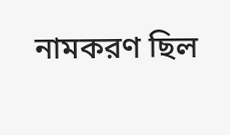নামকরণ ছিল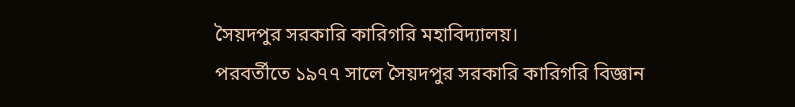সৈয়দপুর সরকারি কারিগরি মহাবিদ্যালয়।
পরবর্তীতে ১৯৭৭ সালে সৈয়দপুর সরকারি কারিগরি বিজ্ঞান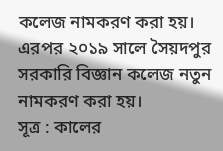কলেজ নামকরণ করা হয়। এরপর ২০১৯ সালে সৈয়দপুর সরকারি বিজ্ঞান কলেজ নতুন নামকরণ করা হয়।
সূত্র : কালের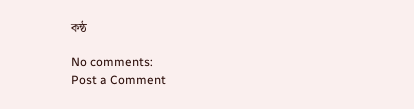কন্ঠ

No comments:
Post a Comment